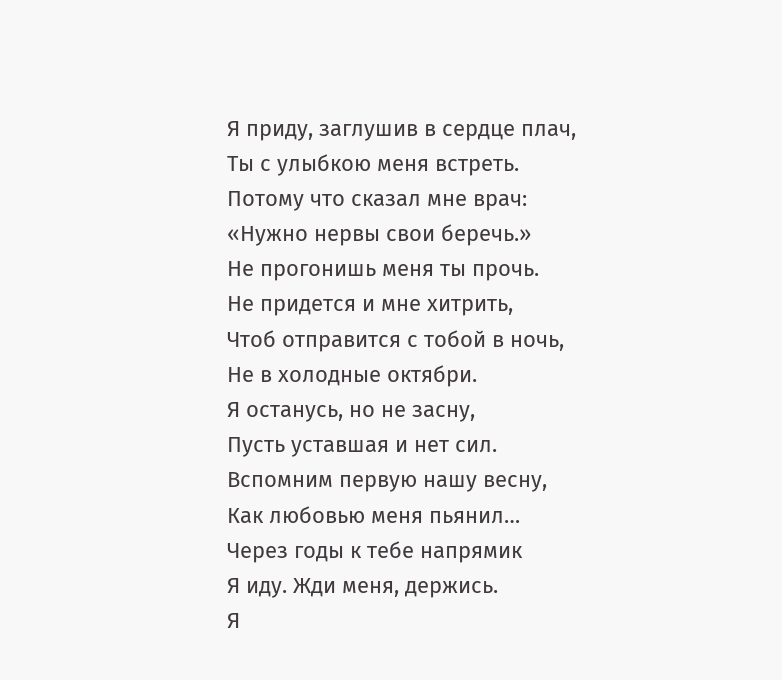Я приду, заглушив в сердце плач,
Ты с улыбкою меня встреть.
Потому что сказал мне врач:
«Нужно нервы свои беречь.»
Не прогонишь меня ты прочь.
Не придется и мне хитрить,
Чтоб отправится с тобой в ночь,
Не в холодные октябри.
Я останусь, но не засну,
Пусть уставшая и нет сил.
Вспомним первую нашу весну,
Как любовью меня пьянил…
Через годы к тебе напрямик
Я иду. Жди меня, держись.
Я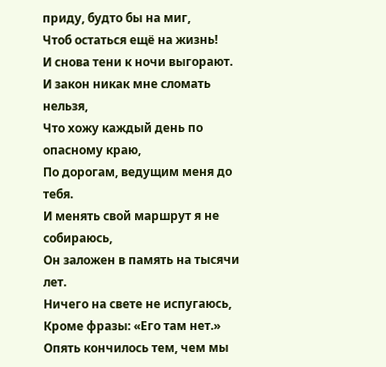приду, будто бы на миг,
Чтоб остаться ещё на жизнь!
И снова тени к ночи выгорают.
И закон никак мне сломать нельзя,
Что хожу каждый день по опасному краю,
По дорогам, ведущим меня до тебя.
И менять свой маршрут я не собираюсь,
Он заложен в память на тысячи лет.
Ничего на свете не испугаюсь,
Кроме фразы: «Его там нет.»
Опять кончилось тем, чем мы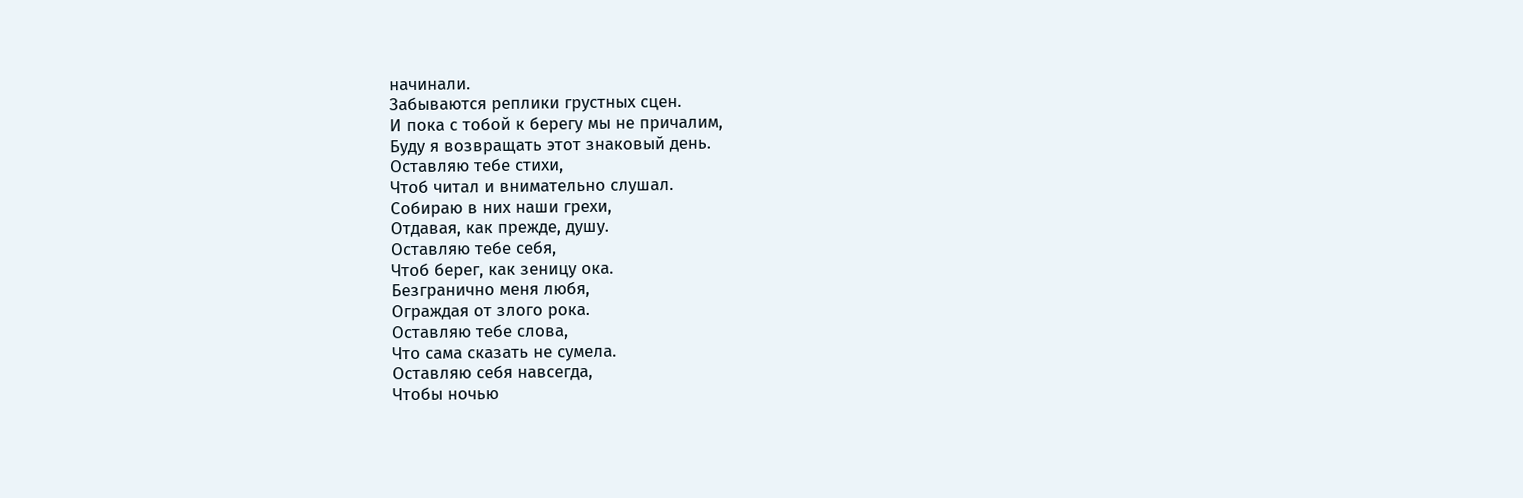начинали.
Забываются реплики грустных сцен.
И пока с тобой к берегу мы не причалим,
Буду я возвращать этот знаковый день.
Оставляю тебе стихи,
Чтоб читал и внимательно слушал.
Собираю в них наши грехи,
Отдавая, как прежде, душу.
Оставляю тебе себя,
Чтоб берег, как зеницу ока.
Безгранично меня любя,
Ограждая от злого рока.
Оставляю тебе слова,
Что сама сказать не сумела.
Оставляю себя навсегда,
Чтобы ночью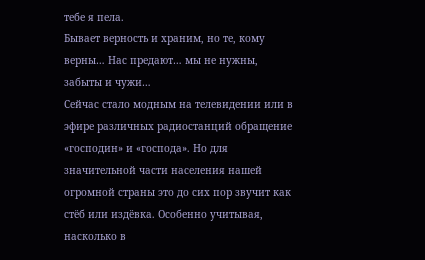тебе я пела.
Бывает верность и храним, но те, кому верны… Нас предают… мы не нужны, забыты и чужи…
Сейчас стало модным на телевидении или в эфире различных радиостанций обращение «господин» и «господа». Но для значительной части населения нашей огромной страны это до сих пор звучит как стёб или издёвка. Особенно учитывая, насколько в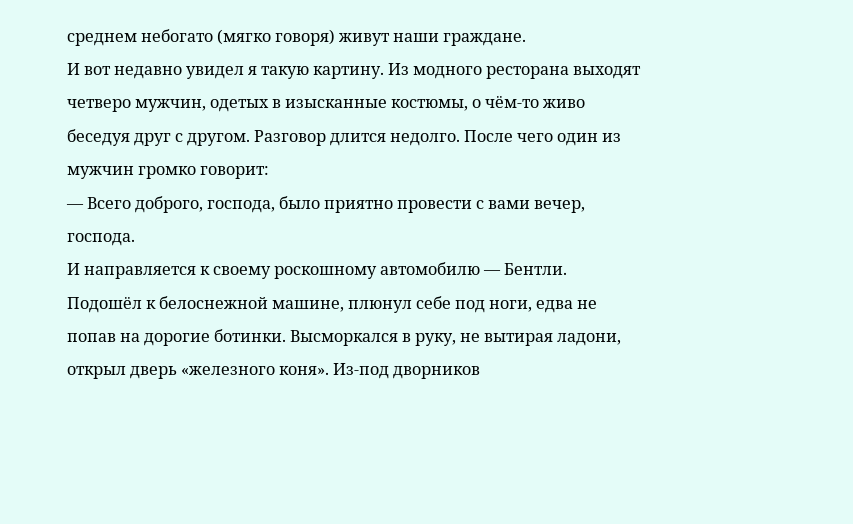среднем небогато (мягко говоря) живут наши граждане.
И вот недавно увидел я такую картину. Из модного ресторана выходят четверо мужчин, одетых в изысканные костюмы, о чём-то живо беседуя друг с другом. Разговор длится недолго. После чего один из мужчин громко говорит:
— Всего доброго, господа, было приятно провести с вами вечер, господа.
И направляется к своему роскошному автомобилю — Бентли. Подошёл к белоснежной машине, плюнул себе под ноги, едва не попав на дорогие ботинки. Высморкался в руку, не вытирая ладони, открыл дверь «железного коня». Из-под дворников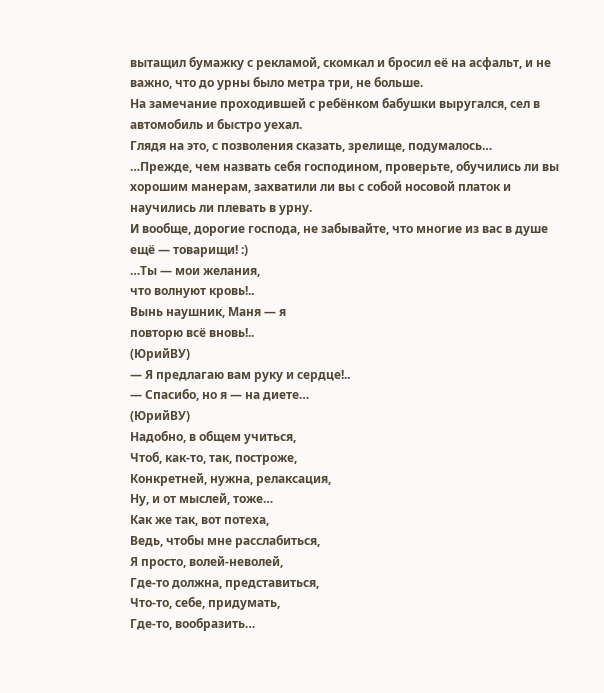вытащил бумажку с рекламой, скомкал и бросил её на асфальт, и не важно, что до урны было метра три, не больше.
На замечание проходившей с ребёнком бабушки выругался, сел в автомобиль и быстро уехал.
Глядя на это, с позволения сказать, зрелище, подумалось…
…Прежде, чем назвать себя господином, проверьте, обучились ли вы хорошим манерам, захватили ли вы с собой носовой платок и научились ли плевать в урну.
И вообще, дорогие господа, не забывайте, что многие из вас в душе ещё — товарищи! :)
…Ты — мои желания,
что волнуют кровь!..
Вынь наушник, Маня — я
повторю всё вновь!..
(ЮрийВУ)
— Я предлагаю вам руку и сердце!..
— Спасибо, но я — на диете…
(ЮрийВУ)
Надобно, в общем учиться,
Чтоб, как-то, так, построже,
Конкретней, нужна, релаксация,
Ну, и от мыслей, тоже…
Как же так, вот потеха,
Ведь, чтобы мне расслабиться,
Я просто, волей-неволей,
Где-то должна, представиться,
Что-то, себе, придумать,
Где-то, вообразить…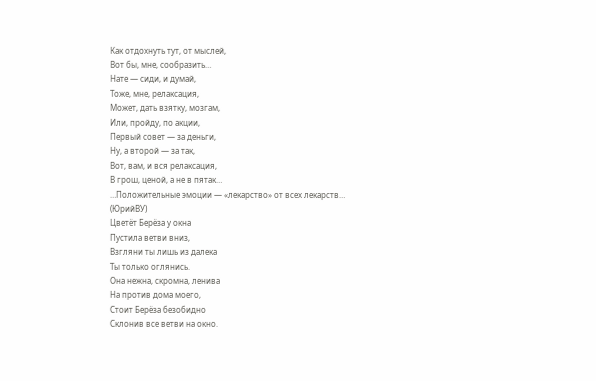Как отдохнуть тут, от мыслей,
Вот бы, мне, сообразить…
Нате — сиди, и думай,
Тоже, мне, релаксация,
Может, дать взятку, мозгам,
Или, пройду, по акции,
Первый совет — за деньги,
Ну, а второй — за так,
Вот, вам, и вся релаксация,
В грош, ценой, а не в пятак…
…Положительные эмоции — «лекарство» от всех лекарств…
(ЮрийВУ)
Цветёт Берёза у окна
Пустила ветви вниз,
Взгляни ты лишь из далека
Ты только оглянись.
Она нежна, скромна, ленива
На против дома моего,
Стоит Берёза безобидно
Склонив все ветви на окно.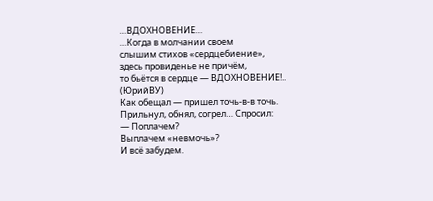…ВДОХНОВЕНИЕ…
…Когда в молчании своем
слышим стихов «сердцебиение»,
здесь провиденье не причём,
то бьётся в сердце — ВДОХНОВЕНИЕ!..
(ЮрийВУ)
Как обещал — пришел точь-в-в точь.
Прильнул, обнял, согрел… Спросил:
— Поплачем?
Выплачем «невмочь»?
И всё забудем.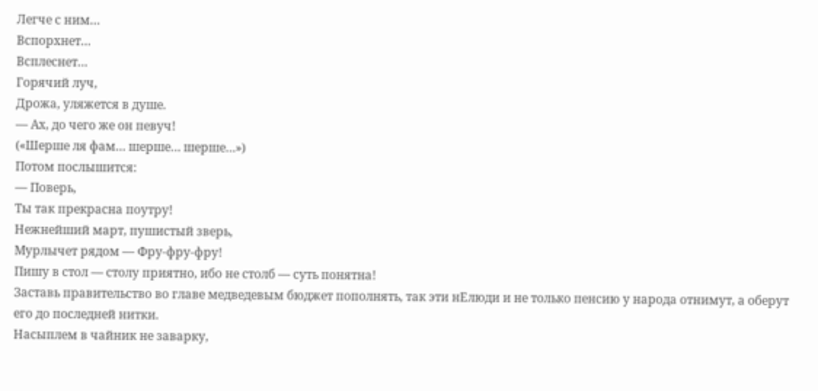Легче с ним…
Вспорхнет…
Всплеснет…
Горячий луч,
Дрожа, уляжется в душе.
— Ах, до чего же он певуч!
(«Шерше ля фам… шерше… шерше…»)
Потом послышится:
— Поверь,
Ты так прекрасна поутру!
Нежнейший март, пушистый зверь,
Мурлычет рядом — Фру-фру-фру!
Пишу в стол — столу приятно, ибо не столб — суть понятна!
Заставь правительство во главе медведевым бюджет пополнять, так эти нЕлюди и не только пенсию у народа отнимут, а оберут его до последней нитки.
Насыплем в чайник не заварку,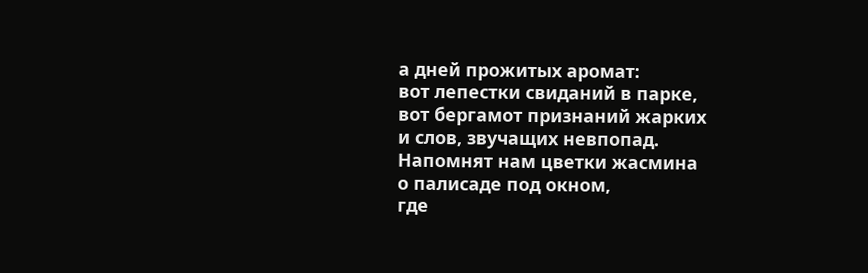а дней прожитых аромат:
вот лепестки свиданий в парке,
вот бергамот признаний жарких
и слов, звучащих невпопад.
Напомнят нам цветки жасмина
о палисаде под окном,
где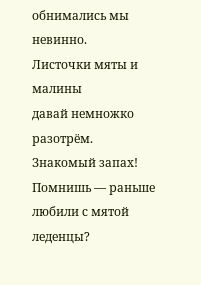обнимались мы невинно.
Листочки мяты и малины
давай немножко разотрём.
Знакомый запах! Помнишь — раньше
любили с мятой леденцы?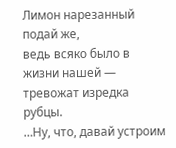Лимон нарезанный подай же,
ведь всяко было в жизни нашей —
тревожат изредка рубцы.
…Ну, что, давай устроим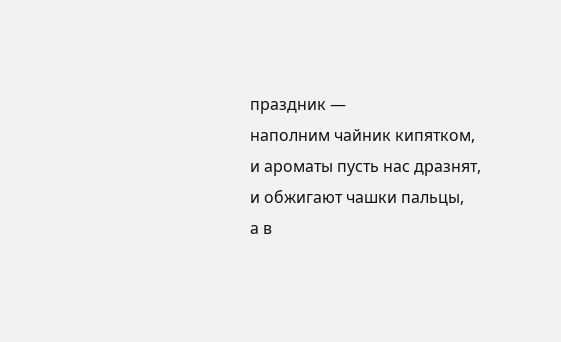праздник —
наполним чайник кипятком,
и ароматы пусть нас дразнят,
и обжигают чашки пальцы,
а в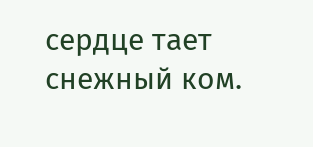сердце тает снежный ком.